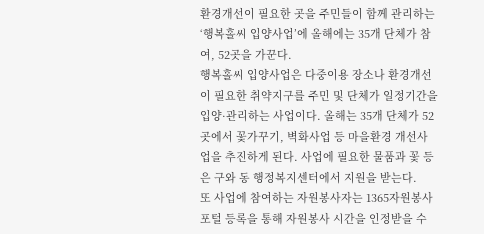환경개선이 필요한 곳을 주민들이 함께 관리하는 ‘행복홀씨 입양사업’에 올해에는 35개 단체가 참여, 52곳을 가꾼다.
행복홀씨 입양사업은 다중이용 장소나 환경개선이 필요한 취약지구를 주민 및 단체가 일정기간을 입양·관리하는 사업이다. 올해는 35개 단체가 52곳에서 꽃가꾸기, 벽화사업 등 마을환경 개선사업을 추진하게 된다. 사업에 필요한 물품과 꽃 등은 구와 동 행정복지센터에서 지원을 받는다.
또 사업에 참여하는 자원봉사자는 1365자원봉사포털 등록을 통해 자원봉사 시간을 인정받을 수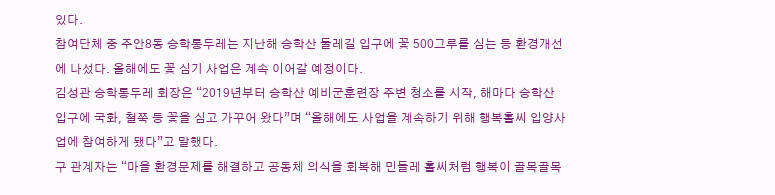있다.
참여단체 중 주안8동 승학통두레는 지난해 승학산 둘레길 입구에 꽃 500그루를 심는 등 환경개선에 나섰다. 올해에도 꽃 심기 사업은 계속 이어갈 예정이다.
김성관 승학통두레 회장은 “2019년부터 승학산 예비군훈련장 주변 청소를 시작, 해마다 승학산 입구에 국화, 철쭉 등 꽃을 심고 가꾸어 왔다”며 “올해에도 사업을 계속하기 위해 행복홀씨 입양사업에 참여하게 됐다”고 말했다.
구 관계자는 “마을 환경문제를 해결하고 공동체 의식을 회복해 민들레 홀씨처럼 행복이 골목골목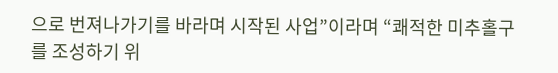으로 번져나가기를 바라며 시작된 사업”이라며 “쾌적한 미추홀구를 조성하기 위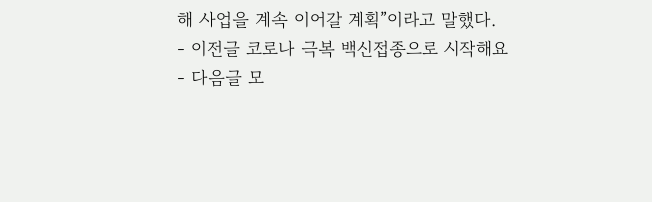해 사업을 계속 이어갈 계획”이라고 말했다.
- 이전글 코로나 극복 백신접종으로 시작해요
- 다음글 모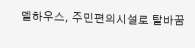델하우스, 주민편의시설로 탈바꿈